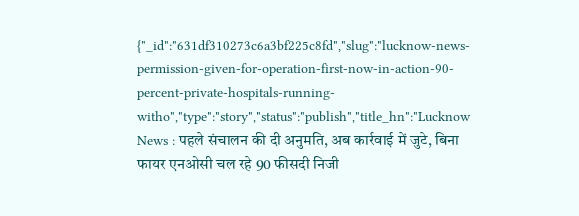{"_id":"631df310273c6a3bf225c8fd","slug":"lucknow-news-permission-given-for-operation-first-now-in-action-90-percent-private-hospitals-running-witho","type":"story","status":"publish","title_hn":"Lucknow News : पहले संचालन की दी अनुमति, अब कार्रवाई में जुटे, बिना फायर एनओसी चल रहे 90 फीसदी निजी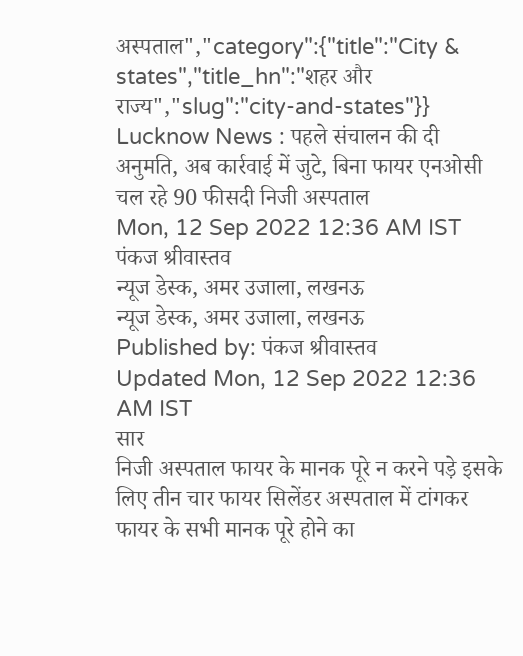अस्पताल","category":{"title":"City & states","title_hn":"शहर और राज्य","slug":"city-and-states"}}
Lucknow News : पहले संचालन की दी अनुमति, अब कार्रवाई में जुटे, बिना फायर एनओसी चल रहे 90 फीसदी निजी अस्पताल
Mon, 12 Sep 2022 12:36 AM IST
पंकज श्रीवास्तव
न्यूज डेस्क, अमर उजाला, लखनऊ
न्यूज डेस्क, अमर उजाला, लखनऊ
Published by: पंकज श्रीवास्तव
Updated Mon, 12 Sep 2022 12:36 AM IST
सार
निजी अस्पताल फायर के मानक पूरे न करने पड़े इसके लिए तीन चार फायर सिलेंडर अस्पताल में टांगकर फायर के सभी मानक पूरे होने का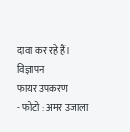दावा कर रहे हैं।
विज्ञापन
फायर उपकरण
- फोटो : अमर उजाला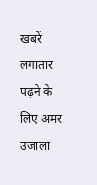खबरें लगातार पढ़ने के लिए अमर उजाला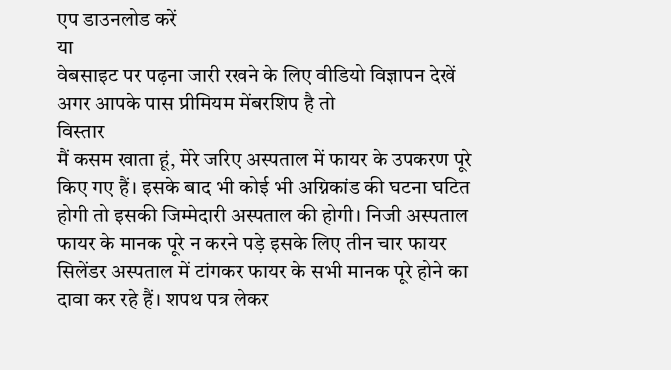एप डाउनलोड करें
या
वेबसाइट पर पढ़ना जारी रखने के लिए वीडियो विज्ञापन देखें
अगर आपके पास प्रीमियम मेंबरशिप है तो
विस्तार
मैं कसम खाता हूं, मेरे जरिए अस्पताल में फायर के उपकरण पूरे किए गए हैं। इसके बाद भी कोई भी अग्निकांड की घटना घटित होगी तो इसकी जिम्मेदारी अस्पताल की होगी। निजी अस्पताल फायर के मानक पूरे न करने पड़े इसके लिए तीन चार फायर सिलेंडर अस्पताल में टांगकर फायर के सभी मानक पूरे होने का दावा कर रहे हैं। शपथ पत्र लेकर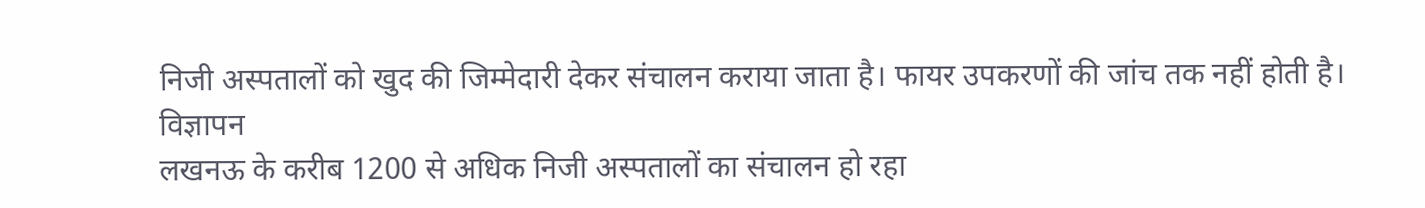निजी अस्पतालों को खुद की जिम्मेदारी देकर संचालन कराया जाता है। फायर उपकरणों की जांच तक नहीं होती है।
विज्ञापन
लखनऊ के करीब 1200 से अधिक निजी अस्पतालों का संचालन हो रहा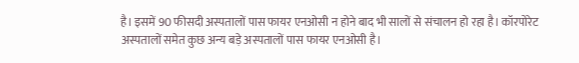है। इसमें 90 फीसदी अस्पतालों पास फायर एनओसी न होने बाद भी सालों से संचालन हो रहा है। कॉरपोरेट अस्पतालों समेत कुछ अन्य बड़े अस्पतालों पास फायर एनओसी है।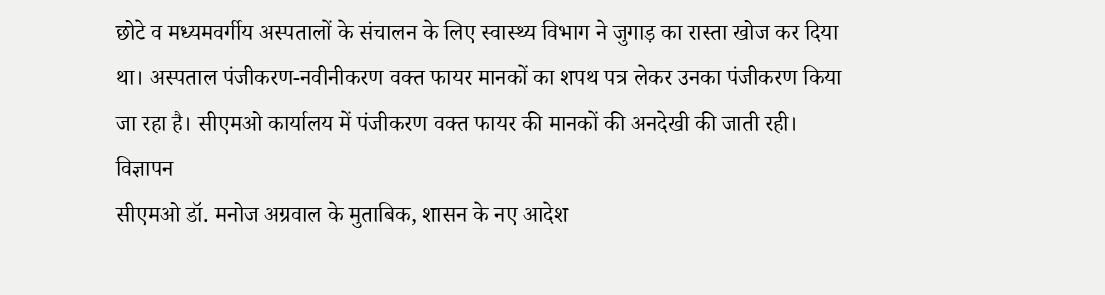छोटे व मध्यमवर्गीय अस्पतालों के संचालन के लिए स्वास्थ्य विभाग ने जुगाड़ का रास्ता खोज कर दिया था। अस्पताल पंजीकरण-नवीनीकरण वक्त फायर मानकों का शपथ पत्र लेकर उनका पंजीकरण किया जा रहा है। सीएमओ कार्यालय में पंजीकरण वक्त फायर की मानकों की अनदेखी की जाती रही।
विज्ञापन
सीएमओ डॉ. मनोज अग्रवाल के मुताबिक, शासन के नए आदेश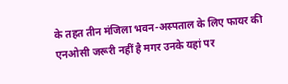के तहत तीन मंजिला भवन-अस्पताल के लिए फायर की एनओसी जरूरी नहीं है मगर उनके यहां पर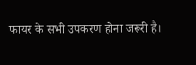फायर के सभी उपकरण होना जरूरी है।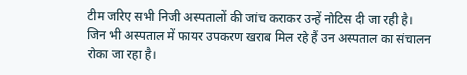टीम जरिए सभी निजी अस्पतालों की जांच कराकर उन्हें नोटिस दी जा रही है। जिन भी अस्पताल में फायर उपकरण खराब मिल रहे हैं उन अस्पताल का संचालन रोका जा रहा है।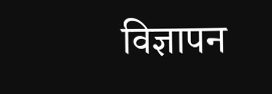विज्ञापन